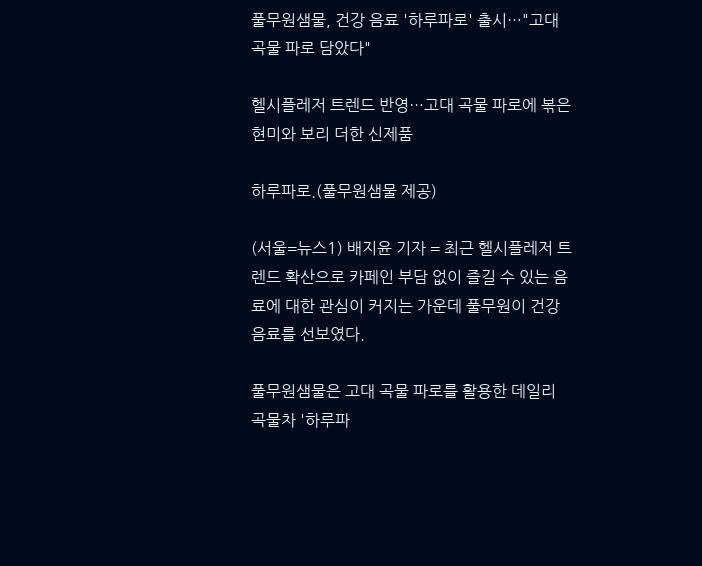풀무원샘물, 건강 음료 '하루파로' 출시…"고대 곡물 파로 담았다"

헬시플레저 트렌드 반영…고대 곡물 파로에 볶은 현미와 보리 더한 신제품

하루파로.(풀무원샘물 제공)

(서울=뉴스1) 배지윤 기자 = 최근 헬시플레저 트렌드 확산으로 카페인 부담 없이 즐길 수 있는 음료에 대한 관심이 커지는 가운데 풀무원이 건강 음료를 선보였다.

풀무원샘물은 고대 곡물 파로를 활용한 데일리 곡물차 '하루파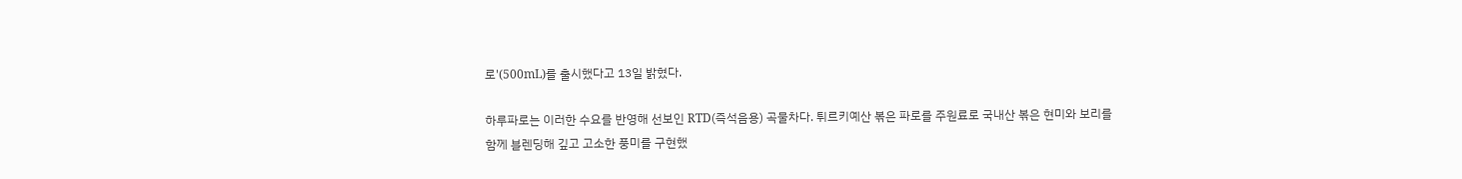로'(500mL)를 출시했다고 13일 밝혔다.

하루파로는 이러한 수요를 반영해 선보인 RTD(즉석음용) 곡물차다. 튀르키예산 볶은 파로를 주원료로 국내산 볶은 현미와 보리를 함께 블렌딩해 깊고 고소한 풍미를 구현했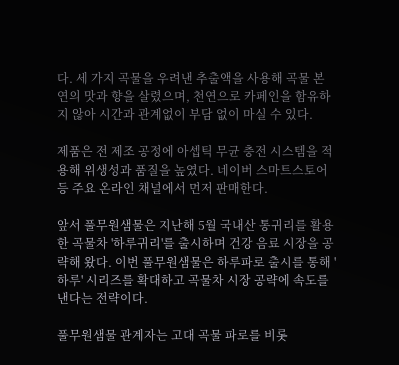다. 세 가지 곡물을 우려낸 추출액을 사용해 곡물 본연의 맛과 향을 살렸으며, 천연으로 카페인을 함유하지 않아 시간과 관계없이 부담 없이 마실 수 있다.

제품은 전 제조 공정에 아셉틱 무균 충전 시스템을 적용해 위생성과 품질을 높였다. 네이버 스마트스토어 등 주요 온라인 채널에서 먼저 판매한다.

앞서 풀무원샘물은 지난해 5월 국내산 통귀리를 활용한 곡물차 '하루귀리'를 출시하며 건강 음료 시장을 공략해 왔다. 이번 풀무원샘물은 하루파로 출시를 통해 '하루' 시리즈를 확대하고 곡물차 시장 공략에 속도를 낸다는 전략이다.

풀무원샘물 관계자는 고대 곡물 파로를 비롯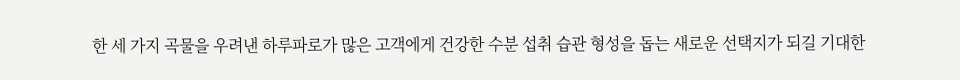한 세 가지 곡물을 우려낸 하루파로가 많은 고객에게 건강한 수분 섭취 습관 형성을 돕는 새로운 선택지가 되길 기대한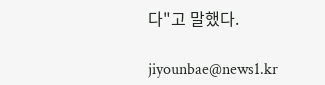다"고 말했다.

jiyounbae@news1.kr